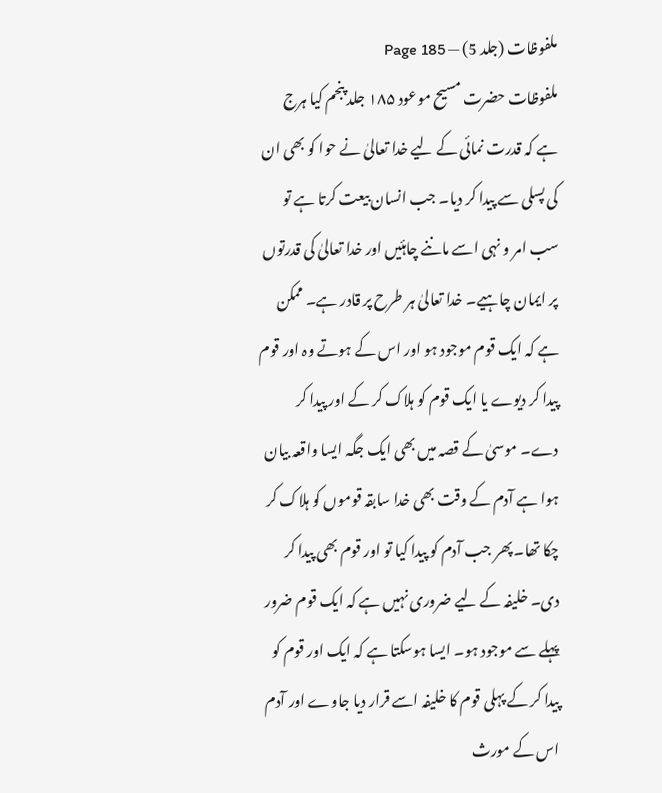ملفوظات (جلد 5) — Page 185
ملفوظات حضرت مسیح موعود ۱۸۵ جلد پنجم کیا ہرج ہے کہ قدرت نمائی کے لیے خدا تعالیٰ نے حوا کو بھی ان کی پسلی سے پیدا کر دیا۔ جب انسان بیعت کرتا ہے تو سب امر و نہی اسے ماننے چاہئیں اور خدا تعالیٰ کی قدرتوں پر ایمان چاہیے۔ خدا تعالیٰ ہر طرح پر قادر ہے۔ ممکن ہے کہ ایک قوم موجود ہو اور اس کے ہوتے وہ اور قوم پیدا کر دیوے یا ایک قوم کو ہلاک کر کے اور پیدا کر دے۔ موسیٰ کے قصہ میں بھی ایک جگہ ایسا واقعہ بیان ہوا ہے آدم کے وقت بھی خدا سابقہ قوموں کو ہلاک کر چکا تھا۔ پھر جب آدم کو پیدا کیا تو اور قوم بھی پیدا کر دی۔ خلیفہ کے لیے ضروری نہیں ہے کہ ایک قوم ضرور پہلے سے موجود ہو۔ ایسا ہوسکتا ہے کہ ایک اور قوم کو پیدا کر کے پہلی قوم کا خلیفہ اسے قرار دیا جاوے اور آدم اس کے مورث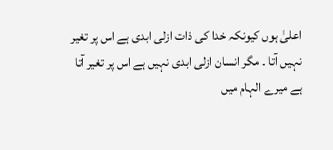اعلیٰ ہوں کیونکہ خدا کی ذات ازلی ابدی ہے اس پر تغیر نہیں آتا ۔ مگر انسان ازلی ابدی نہیں ہے اس پر تغیر آتا ہے میرے الہام میں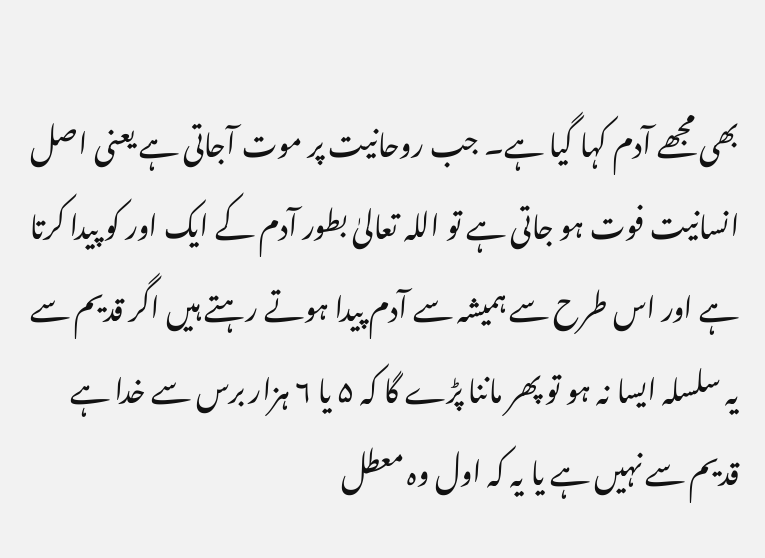بھی مجھے آدم کہا گیا ہے۔ جب روحانیت پر موت آجاتی ہے یعنی اصل انسانیت فوت ہو جاتی ہے تو اللہ تعالیٰ بطور آدم کے ایک اور کو پیدا کرتا ہے اور اس طرح سے ہمیشہ سے آدم پیدا ہوتے رہتے ہیں اگر قدیم سے یہ سلسلہ ایسا نہ ہو تو پھر ماننا پڑے گا کہ ۵ یا ۶ ہزار برس سے خدا ہے قدیم سے نہیں ہے یا یہ کہ اول وہ معطل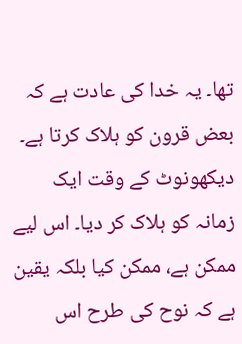تھا۔ یہ خدا کی عادت ہے کہ بعض قرون کو ہلاک کرتا ہے۔ دیکھونوٹ کے وقت ایک زمانہ کو ہلاک کر دیا۔ اس لیے ممکن ہے، ممکن کیا بلکہ یقین ہے کہ نوح کی طرح اس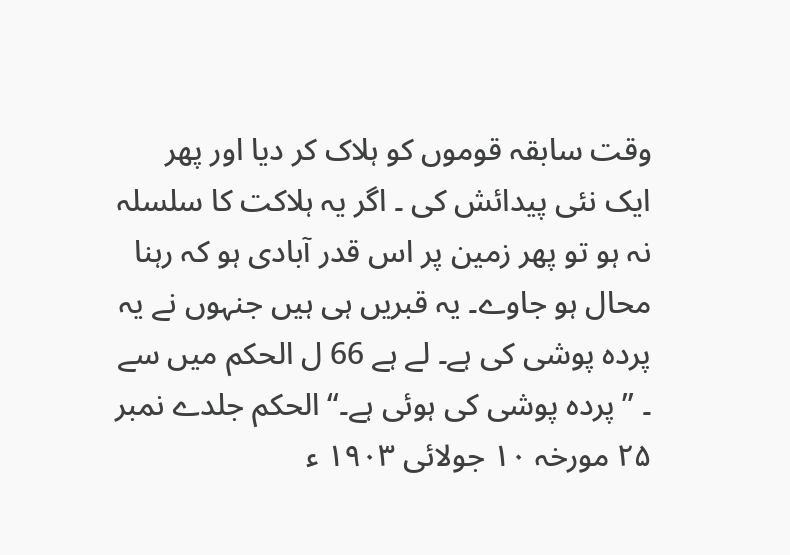وقت سابقہ قوموں کو ہلاک کر دیا اور پھر ایک نئی پیدائش کی ۔ اگر یہ ہلاکت کا سلسلہ نہ ہو تو پھر زمین پر اس قدر آبادی ہو کہ رہنا محال ہو جاوے۔ یہ قبریں ہی ہیں جنہوں نے یہ پردہ پوشی کی ہے۔ لے ہے 66 ل الحکم میں سے ۔ ” پردہ پوشی کی ہوئی ہے۔“ الحکم جلدے نمبر ۲۵ مورخہ ۱۰ جولائی ۱۹۰۳ ء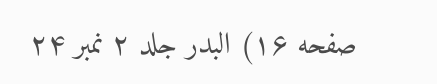صفحه ۱۶) البدر جلد ۲ نمبر ۲۴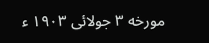مورخه ۳ جولائی ۱۹۰۳ ء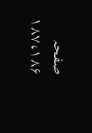صفحہ ۱۸۷،۱۸۶